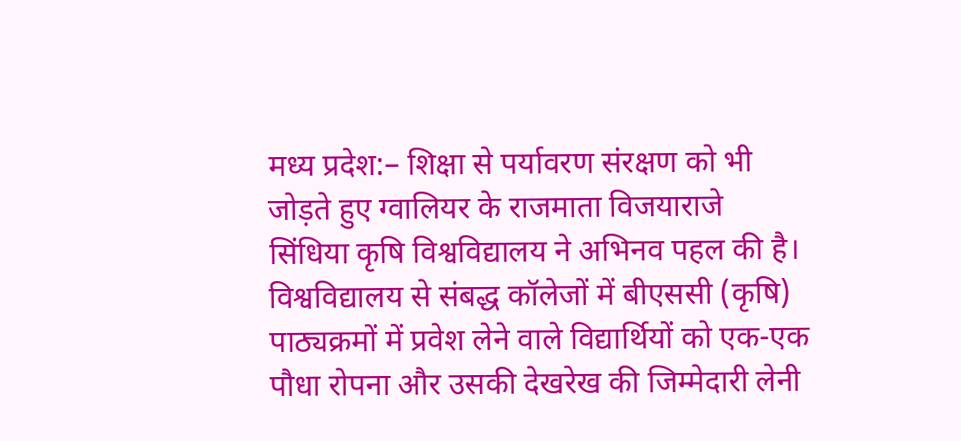मध्य प्रदेश:– शिक्षा से पर्यावरण संरक्षण को भी जोड़ते हुए ग्वालियर के राजमाता विजयाराजे सिंधिया कृषि विश्वविद्यालय ने अभिनव पहल की है। विश्वविद्यालय से संबद्ध कॉलेजों में बीएससी (कृषि) पाठ्यक्रमों में प्रवेश लेने वाले विद्यार्थियों को एक-एक पौधा रोपना और उसकी देखरेख की जिम्मेदारी लेनी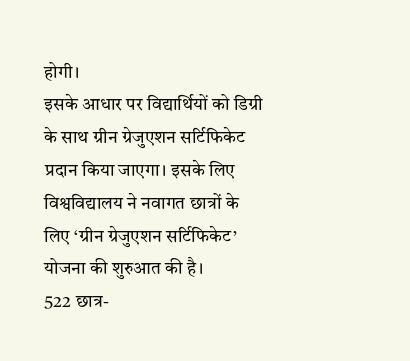होगी।
इसके आधार पर विद्यार्थियों को डिग्री के साथ ग्रीन ग्रेजुएशन सर्टिफिकेट प्रदान किया जाएगा। इसके लिए विश्वविद्यालय ने नवागत छात्रों के लिए ‘ग्रीन ग्रेजुएशन सर्टिफिकेट’ योजना की शुरुआत की है।
522 छात्र-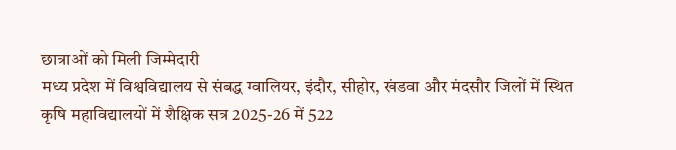छात्राओं को मिली जिम्मेदारी
मध्य प्रदेश में विश्वविद्यालय से संबद्ध ग्वालियर, इंदौर, सीहोर, खंडवा और मंदसौर जिलों में स्थित कृषि महाविद्यालयों में शैक्षिक सत्र 2025-26 में 522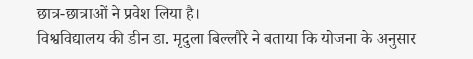छात्र-छात्राओं ने प्रवेश लिया है।
विश्वविद्यालय की डीन डा. मृदुला बिल्लौरे ने बताया कि योजना के अनुसार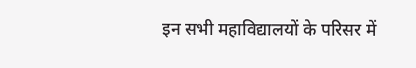इन सभी महाविद्यालयों के परिसर में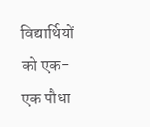विद्यार्थियों को एक-एक पौधा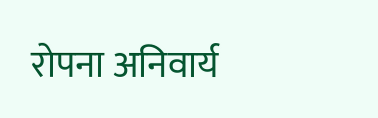रोपना अनिवार्य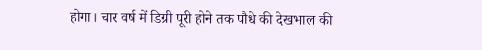होगा। चार वर्ष में डिग्री पूरी होने तक पौधे की देखभाल की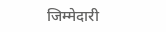जिम्मेदारी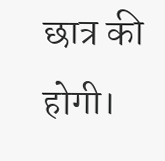छात्र की होगी।